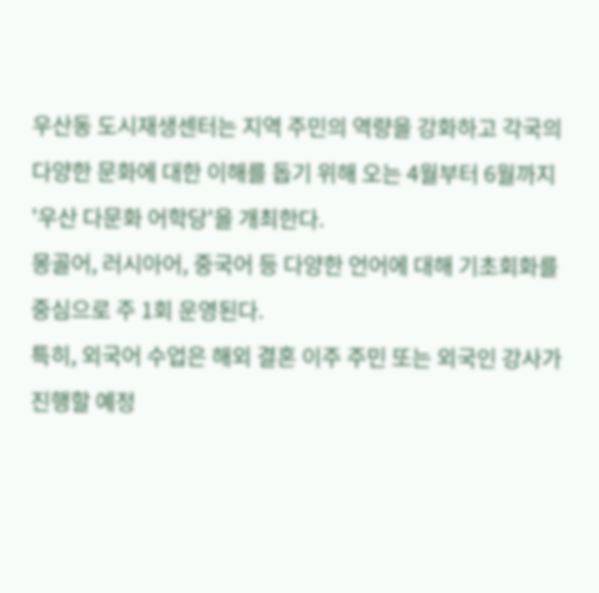우산동 도시재생센터는 지역 주민의 역량을 강화하고 각국의 다양한 문화에 대한 이해를 돕기 위해 오는 4월부터 6월까지 '우산 다문화 어학당'을 개최한다.
몽골어, 러시아어, 중국어 등 다양한 언어에 대해 기초회화를 중심으로 주 1회 운영된다.
특히, 외국어 수업은 해외 결혼 이주 주민 또는 외국인 강사가 진행할 예정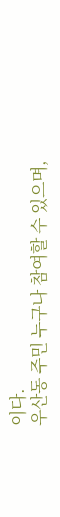이다.
우산동 주민 누구나 참여할 수 있으며,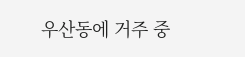우산동에 거주 중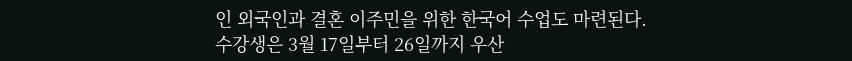인 외국인과 결혼 이주민을 위한 한국어 수업도 마련된다.
수강생은 3월 17일부터 26일까지 우산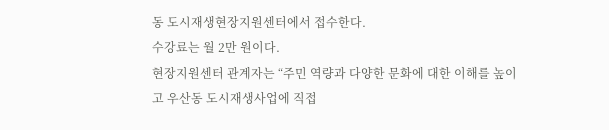동 도시재생현장지원센터에서 접수한다.
수강료는 월 2만 원이다.
현장지원센터 관계자는 “주민 역량과 다양한 문화에 대한 이해를 높이고 우산동 도시재생사업에 직접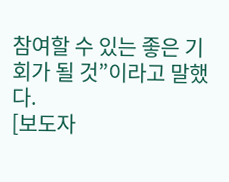참여할 수 있는 좋은 기회가 될 것”이라고 말했다.
[보도자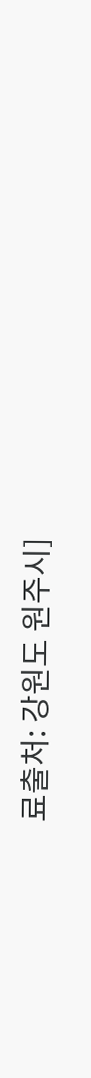료출처: 강원도 원주시]